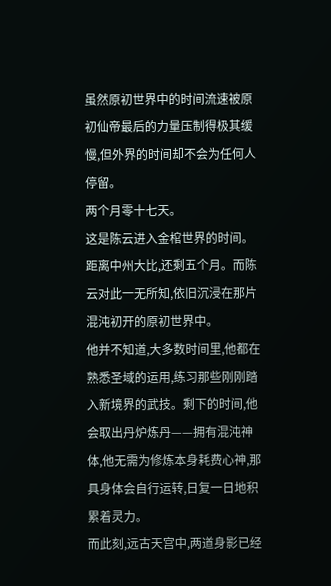虽然原初世界中的时间流速被原初仙帝最后的力量压制得极其缓慢,但外界的时间却不会为任何人停留。
两个月零十七天。
这是陈云进入金棺世界的时间。
距离中州大比,还剩五个月。而陈云对此一无所知,依旧沉浸在那片混沌初开的原初世界中。
他并不知道,大多数时间里,他都在熟悉圣域的运用,练习那些刚刚踏入新境界的武技。剩下的时间,他会取出丹炉炼丹——拥有混沌神体,他无需为修炼本身耗费心神,那具身体会自行运转,日复一日地积累着灵力。
而此刻,远古天宫中,两道身影已经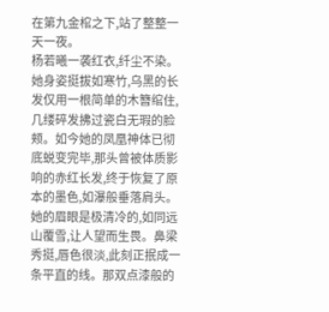在第九金棺之下,站了整整一天一夜。
杨若曦一袭红衣,纤尘不染。她身姿挺拔如寒竹,乌黑的长发仅用一根简单的木簪绾住,几缕碎发拂过瓷白无瑕的脸颊。如今她的凤凰神体已彻底蜕变完毕,那头曾被体质影响的赤红长发,终于恢复了原本的墨色,如瀑般垂落肩头。
她的眉眼是极清冷的,如同远山覆雪,让人望而生畏。鼻梁秀挺,唇色很淡,此刻正抿成一条平直的线。那双点漆般的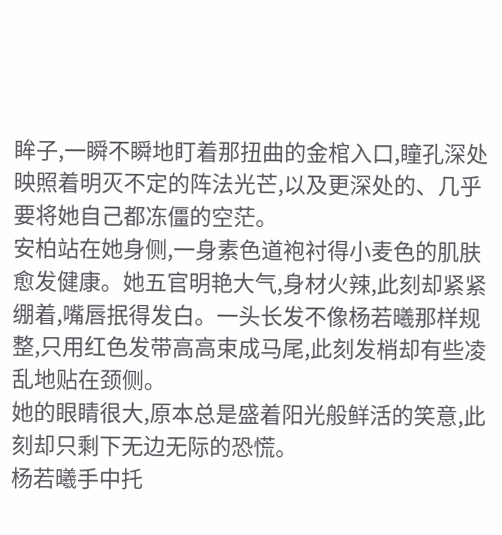眸子,一瞬不瞬地盯着那扭曲的金棺入口,瞳孔深处映照着明灭不定的阵法光芒,以及更深处的、几乎要将她自己都冻僵的空茫。
安柏站在她身侧,一身素色道袍衬得小麦色的肌肤愈发健康。她五官明艳大气,身材火辣,此刻却紧紧绷着,嘴唇抿得发白。一头长发不像杨若曦那样规整,只用红色发带高高束成马尾,此刻发梢却有些凌乱地贴在颈侧。
她的眼睛很大,原本总是盛着阳光般鲜活的笑意,此刻却只剩下无边无际的恐慌。
杨若曦手中托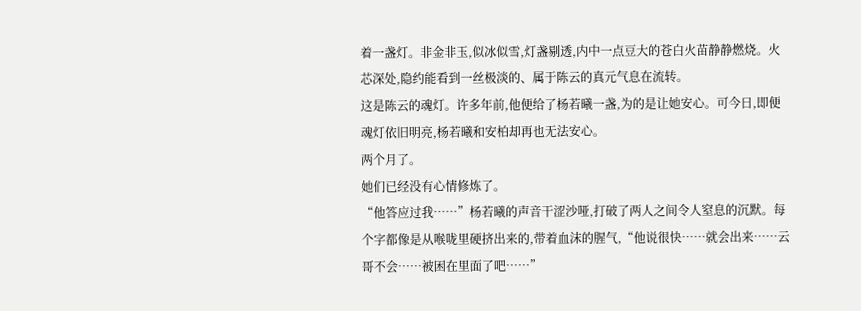着一盏灯。非金非玉,似冰似雪,灯盏剔透,内中一点豆大的苍白火苗静静燃烧。火芯深处,隐约能看到一丝极淡的、属于陈云的真元气息在流转。
这是陈云的魂灯。许多年前,他便给了杨若曦一盏,为的是让她安心。可今日,即便魂灯依旧明亮,杨若曦和安柏却再也无法安心。
两个月了。
她们已经没有心情修炼了。
“他答应过我……”杨若曦的声音干涩沙哑,打破了两人之间令人窒息的沉默。每个字都像是从喉咙里硬挤出来的,带着血沫的腥气,“他说很快……就会出来……云哥不会……被困在里面了吧……”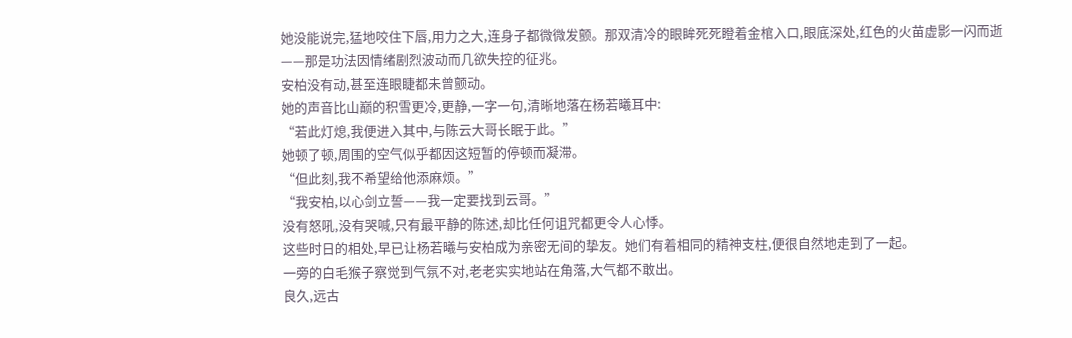她没能说完,猛地咬住下唇,用力之大,连身子都微微发颤。那双清冷的眼眸死死瞪着金棺入口,眼底深处,红色的火苗虚影一闪而逝——那是功法因情绪剧烈波动而几欲失控的征兆。
安柏没有动,甚至连眼睫都未曾颤动。
她的声音比山巅的积雪更冷,更静,一字一句,清晰地落在杨若曦耳中:
“若此灯熄,我便进入其中,与陈云大哥长眠于此。”
她顿了顿,周围的空气似乎都因这短暂的停顿而凝滞。
“但此刻,我不希望给他添麻烦。”
“我安柏,以心剑立誓——我一定要找到云哥。”
没有怒吼,没有哭喊,只有最平静的陈述,却比任何诅咒都更令人心悸。
这些时日的相处,早已让杨若曦与安柏成为亲密无间的挚友。她们有着相同的精神支柱,便很自然地走到了一起。
一旁的白毛猴子察觉到气氛不对,老老实实地站在角落,大气都不敢出。
良久,远古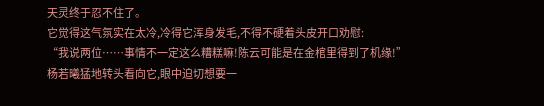天灵终于忍不住了。
它觉得这气氛实在太冷,冷得它浑身发毛,不得不硬着头皮开口劝慰:
“我说两位……事情不一定这么糟糕嘛!陈云可能是在金棺里得到了机缘!”
杨若曦猛地转头看向它,眼中迫切想要一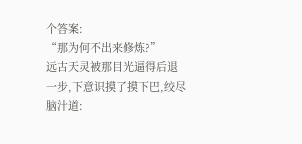个答案:
“那为何不出来修炼?”
远古天灵被那目光逼得后退一步,下意识摸了摸下巴,绞尽脑汁道: